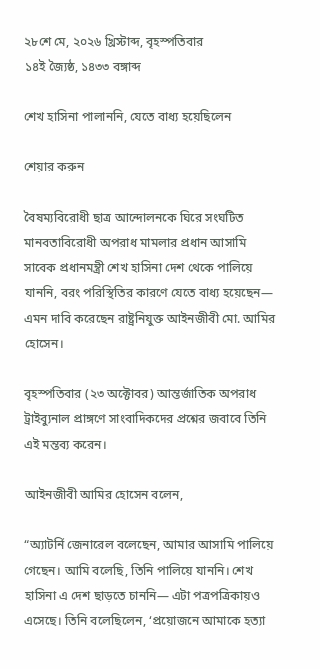২৮শে মে, ২০২৬ খ্রিস্টাব্দ, বৃহস্পতিবার
১৪ই জ্যৈষ্ঠ, ১৪৩৩ বঙ্গাব্দ

শেখ হাসিনা পালাননি, যেতে বাধ্য হয়েছিলেন

শেয়ার করুন

বৈষম্যবিরোধী ছাত্র আন্দোলনকে ঘিরে সংঘটিত মানবতাবিরোধী অপরাধ মামলার প্রধান আসামি সাবেক প্রধানমন্ত্রী শেখ হাসিনা দেশ থেকে পালিয়ে যাননি, বরং পরিস্থিতির কারণে যেতে বাধ্য হয়েছেন— এমন দাবি করেছেন রাষ্ট্রনিযুক্ত আইনজীবী মো. আমির হোসেন।

বৃহস্পতিবার (২৩ অক্টোবর) আন্তর্জাতিক অপরাধ ট্রাইব্যুনাল প্রাঙ্গণে সাংবাদিকদের প্রশ্নের জবাবে তিনি এই মন্তব্য করেন।

আইনজীবী আমির হোসেন বলেন,

“অ্যাটর্নি জেনারেল বলেছেন, আমার আসামি পালিয়ে গেছেন। আমি বলেছি, তিনি পালিয়ে যাননি। শেখ হাসিনা এ দেশ ছাড়তে চাননি— এটা পত্রপত্রিকায়ও এসেছে। তিনি বলেছিলেন, ‘প্রয়োজনে আমাকে হত্যা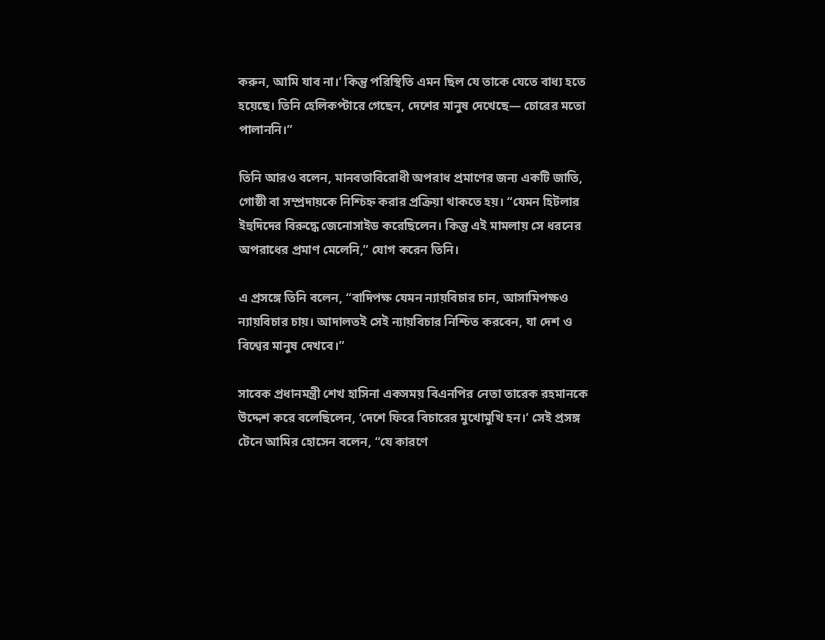করুন, আমি যাব না।’ কিন্তু পরিস্থিতি এমন ছিল যে তাকে যেতে বাধ্য হতে হয়েছে। তিনি হেলিকপ্টারে গেছেন, দেশের মানুষ দেখেছে— চোরের মতো পালাননি।”

তিনি আরও বলেন, মানবতাবিরোধী অপরাধ প্রমাণের জন্য একটি জাতি, গোষ্ঠী বা সম্প্রদায়কে নিশ্চিহ্ন করার প্রক্রিয়া থাকতে হয়। “যেমন হিটলার ইহুদিদের বিরুদ্ধে জেনোসাইড করেছিলেন। কিন্তু এই মামলায় সে ধরনের অপরাধের প্রমাণ মেলেনি,” যোগ করেন তিনি।

এ প্রসঙ্গে তিনি বলেন, “বাদিপক্ষ যেমন ন্যায়বিচার চান, আসামিপক্ষও ন্যায়বিচার চায়। আদালতই সেই ন্যায়বিচার নিশ্চিত করবেন, যা দেশ ও বিশ্বের মানুষ দেখবে।”

সাবেক প্রধানমন্ত্রী শেখ হাসিনা একসময় বিএনপির নেতা তারেক রহমানকে উদ্দেশ করে বলেছিলেন, ‘দেশে ফিরে বিচারের মুখোমুখি হন।’ সেই প্রসঙ্গ টেনে আমির হোসেন বলেন, “যে কারণে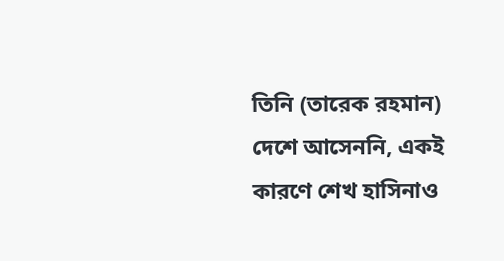তিনি (তারেক রহমান) দেশে আসেননি, একই কারণে শেখ হাসিনাও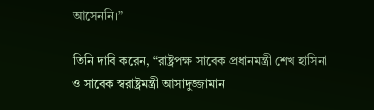আসেননি।”

তিনি দাবি করেন, “রাষ্ট্রপক্ষ সাবেক প্রধানমন্ত্রী শেখ হাসিনা ও সাবেক স্বরাষ্ট্রমন্ত্রী আসাদুজ্জামান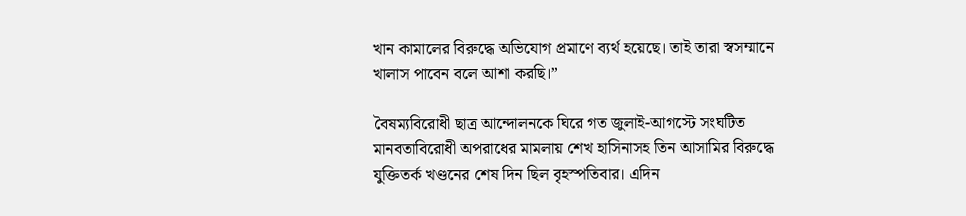খান কামালের বিরুদ্ধে অভিযোগ প্রমাণে ব্যর্থ হয়েছে। তাই তারা স্বসম্মানে খালাস পাবেন বলে আশা করছি।”

বৈষম্যবিরোধী ছাত্র আন্দোলনকে ঘিরে গত জুলাই-আগস্টে সংঘটিত মানবতাবিরোধী অপরাধের মামলায় শেখ হাসিনাসহ তিন আসামির বিরুদ্ধে যুক্তিতর্ক খণ্ডনের শেষ দিন ছিল বৃহস্পতিবার। এদিন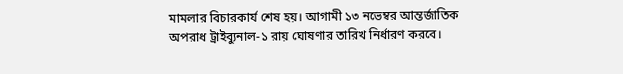মামলার বিচারকার্য শেষ হয়। আগামী ১৩ নভেম্বর আন্তর্জাতিক অপরাধ ট্রাইব্যুনাল-১ রায় ঘোষণার তারিখ নির্ধারণ করবে।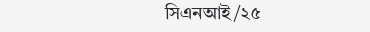সিএনআই/২৫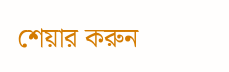শেয়ার করুন